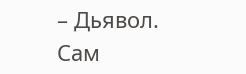– Дьявол. Сам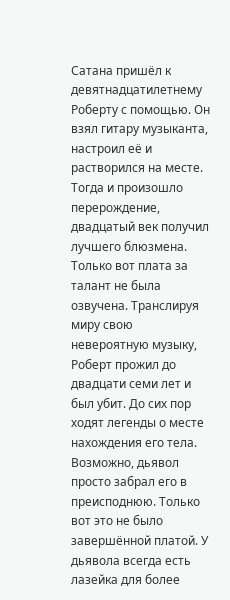Сатана пришёл к девятнадцатилетнему Роберту с помощью. Он взял гитару музыканта, настроил её и растворился на месте. Тогда и произошло перерождение, двадцатый век получил лучшего блюзмена. Только вот плата за талант не была озвучена. Транслируя миру свою невероятную музыку, Роберт прожил до двадцати семи лет и был убит. До сих пор ходят легенды о месте нахождения его тела. Возможно, дьявол просто забрал его в преисподнюю. Только вот это не было завершённой платой. У дьявола всегда есть лазейка для более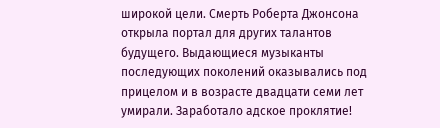широкой цели. Смерть Роберта Джонсона открыла портал для других талантов будущего. Выдающиеся музыканты последующих поколений оказывались под прицелом и в возрасте двадцати семи лет умирали. Заработало адское проклятие!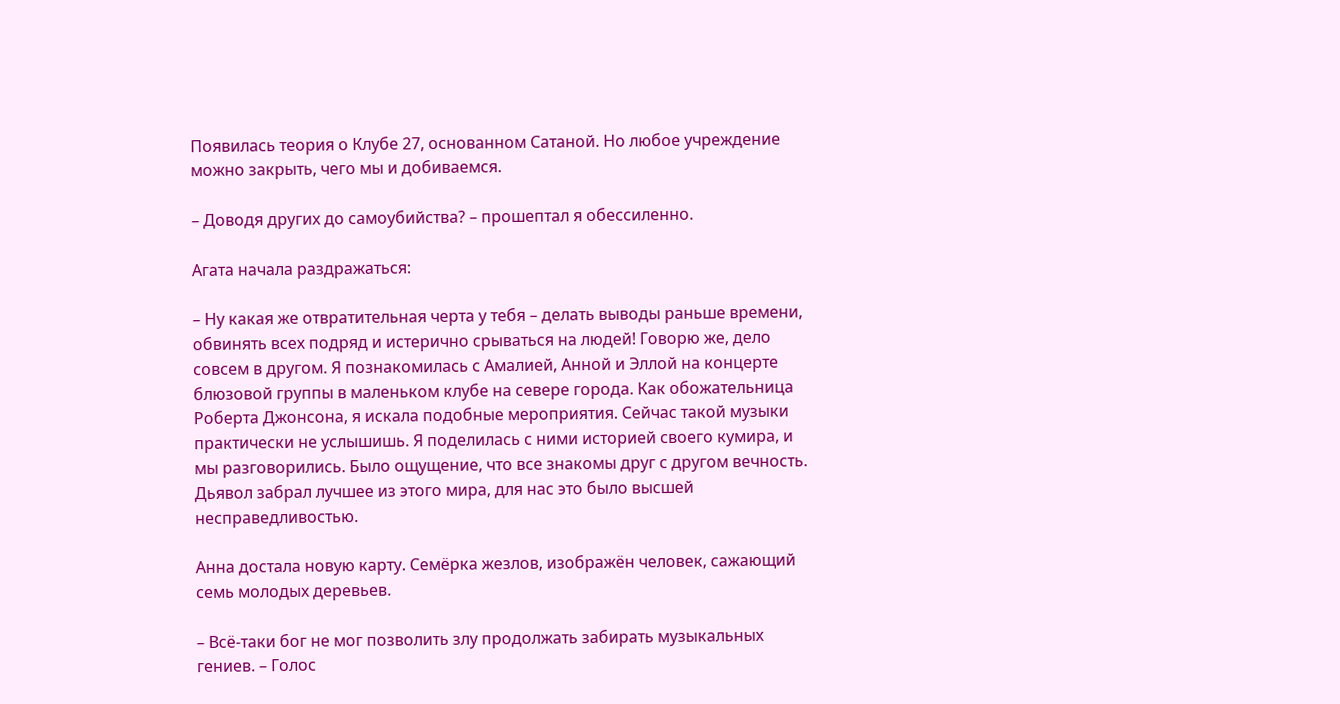Появилась теория о Клубе 27, основанном Сатаной. Но любое учреждение можно закрыть, чего мы и добиваемся.

– Доводя других до самоубийства? – прошептал я обессиленно.

Агата начала раздражаться:

– Ну какая же отвратительная черта у тебя – делать выводы раньше времени, обвинять всех подряд и истерично срываться на людей! Говорю же, дело совсем в другом. Я познакомилась с Амалией, Анной и Эллой на концерте блюзовой группы в маленьком клубе на севере города. Как обожательница Роберта Джонсона, я искала подобные мероприятия. Сейчас такой музыки практически не услышишь. Я поделилась с ними историей своего кумира, и мы разговорились. Было ощущение, что все знакомы друг с другом вечность. Дьявол забрал лучшее из этого мира, для нас это было высшей несправедливостью.

Анна достала новую карту. Семёрка жезлов, изображён человек, сажающий семь молодых деревьев.

– Всё-таки бог не мог позволить злу продолжать забирать музыкальных гениев. – Голос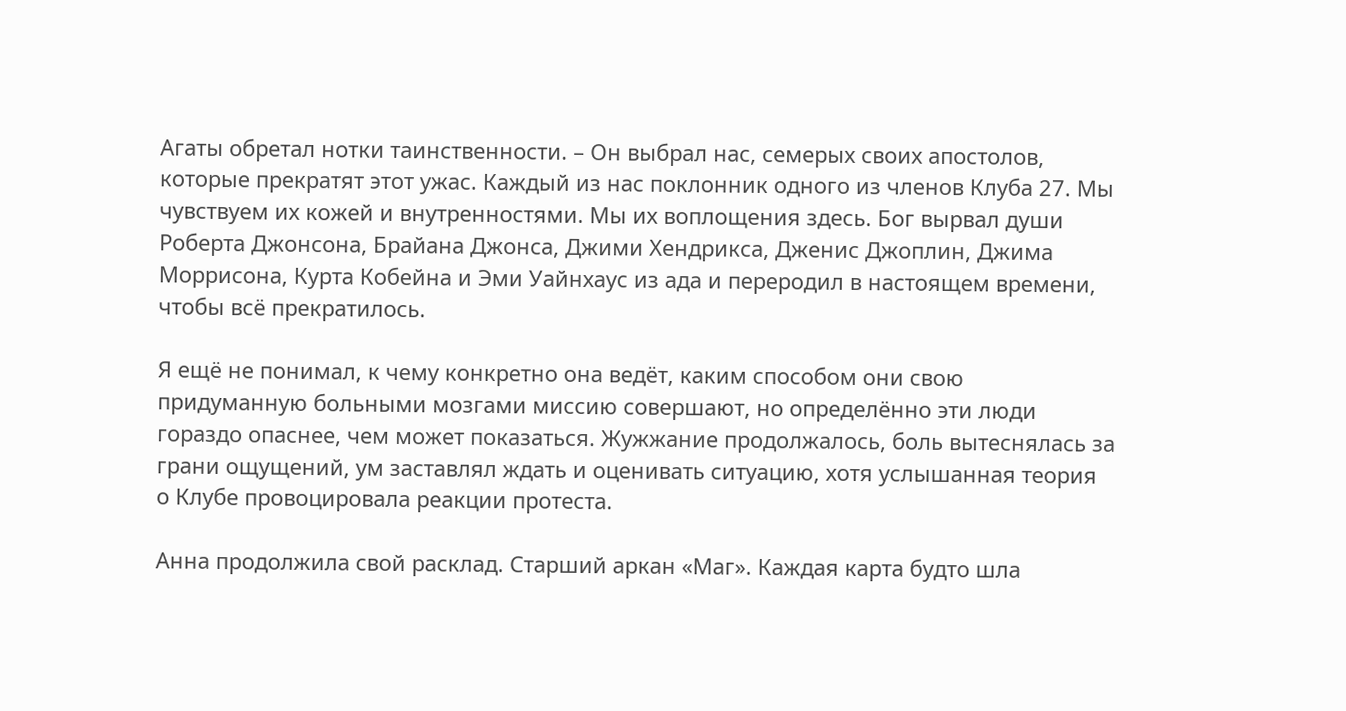Агаты обретал нотки таинственности. – Он выбрал нас, семерых своих апостолов, которые прекратят этот ужас. Каждый из нас поклонник одного из членов Клуба 27. Мы чувствуем их кожей и внутренностями. Мы их воплощения здесь. Бог вырвал души Роберта Джонсона, Брайана Джонса, Джими Хендрикса, Дженис Джоплин, Джима Моррисона, Курта Кобейна и Эми Уайнхаус из ада и переродил в настоящем времени, чтобы всё прекратилось.

Я ещё не понимал, к чему конкретно она ведёт, каким способом они свою придуманную больными мозгами миссию совершают, но определённо эти люди гораздо опаснее, чем может показаться. Жужжание продолжалось, боль вытеснялась за грани ощущений, ум заставлял ждать и оценивать ситуацию, хотя услышанная теория о Клубе провоцировала реакции протеста.

Анна продолжила свой расклад. Старший аркан «Маг». Каждая карта будто шла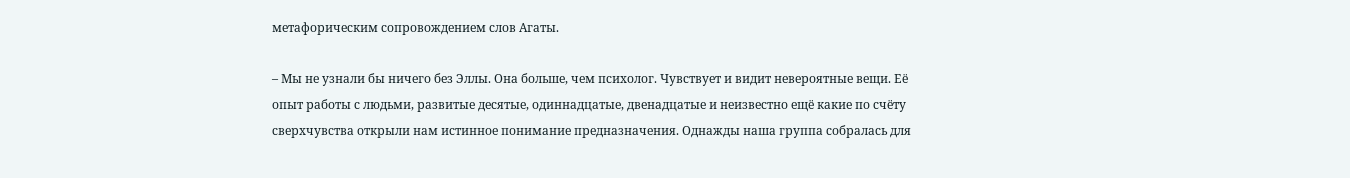метафорическим сопровождением слов Агаты.

– Мы не узнали бы ничего без Эллы. Она больше, чем психолог. Чувствует и видит невероятные вещи. Её опыт работы с людьми, развитые десятые, одиннадцатые, двенадцатые и неизвестно ещё какие по счёту сверхчувства открыли нам истинное понимание предназначения. Однажды наша группа собралась для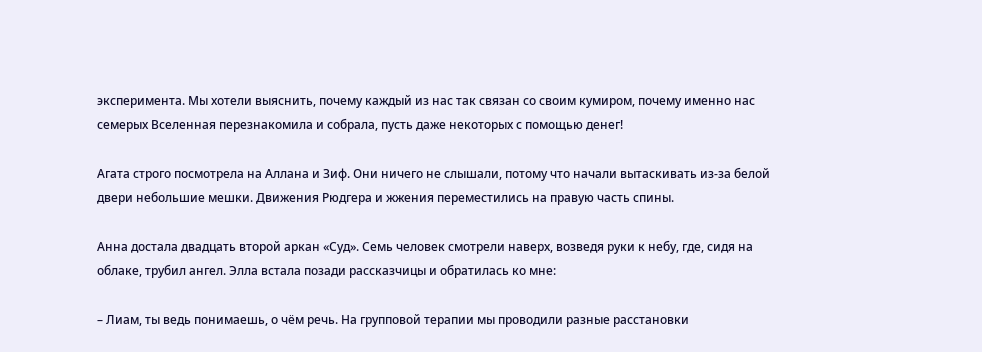эксперимента. Мы хотели выяснить, почему каждый из нас так связан со своим кумиром, почему именно нас семерых Вселенная перезнакомила и собрала, пусть даже некоторых с помощью денег!

Агата строго посмотрела на Аллана и Зиф. Они ничего не слышали, потому что начали вытаскивать из-за белой двери небольшие мешки. Движения Рюдгера и жжения переместились на правую часть спины.

Анна достала двадцать второй аркан «Суд». Семь человек смотрели наверх, возведя руки к небу, где, сидя на облаке, трубил ангел. Элла встала позади рассказчицы и обратилась ко мне:

– Лиам, ты ведь понимаешь, о чём речь. На групповой терапии мы проводили разные расстановки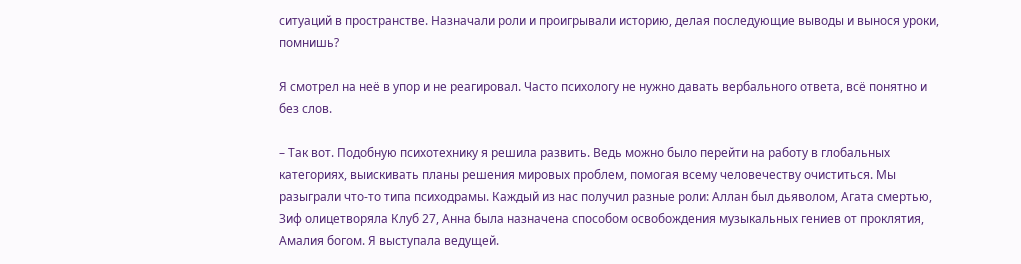ситуаций в пространстве. Назначали роли и проигрывали историю, делая последующие выводы и вынося уроки, помнишь?

Я смотрел на неё в упор и не реагировал. Часто психологу не нужно давать вербального ответа, всё понятно и без слов.

– Так вот. Подобную психотехнику я решила развить. Ведь можно было перейти на работу в глобальных категориях, выискивать планы решения мировых проблем, помогая всему человечеству очиститься. Мы разыграли что-то типа психодрамы. Каждый из нас получил разные роли: Аллан был дьяволом, Агата смертью, Зиф олицетворяла Клуб 27, Анна была назначена способом освобождения музыкальных гениев от проклятия, Амалия богом. Я выступала ведущей.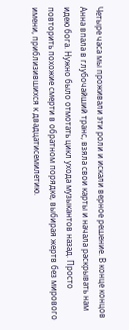Четыре часа мы проживали эти роли и искали верное решение. В конце концов Анна впала в глубочайший транс, взяла свои карты и начала раскрывать нам идею бога. Нужно было отмотать цикл ухода музыкантов назад. Просто повторить похожие смерти в обратном порядке, выбирая жертв без мирового имени, приблизившихся к двадцатисемилетию.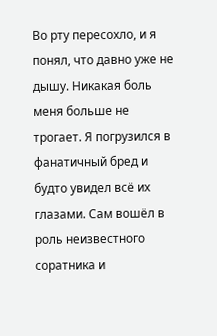Во рту пересохло, и я понял, что давно уже не дышу. Никакая боль меня больше не трогает. Я погрузился в фанатичный бред и будто увидел всё их глазами. Сам вошёл в роль неизвестного соратника и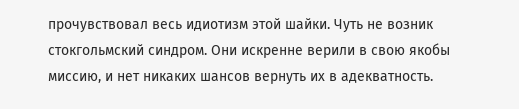прочувствовал весь идиотизм этой шайки. Чуть не возник стокгольмский синдром. Они искренне верили в свою якобы миссию, и нет никаких шансов вернуть их в адекватность.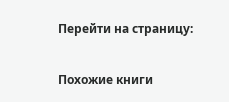Перейти на страницу:

Похожие книги